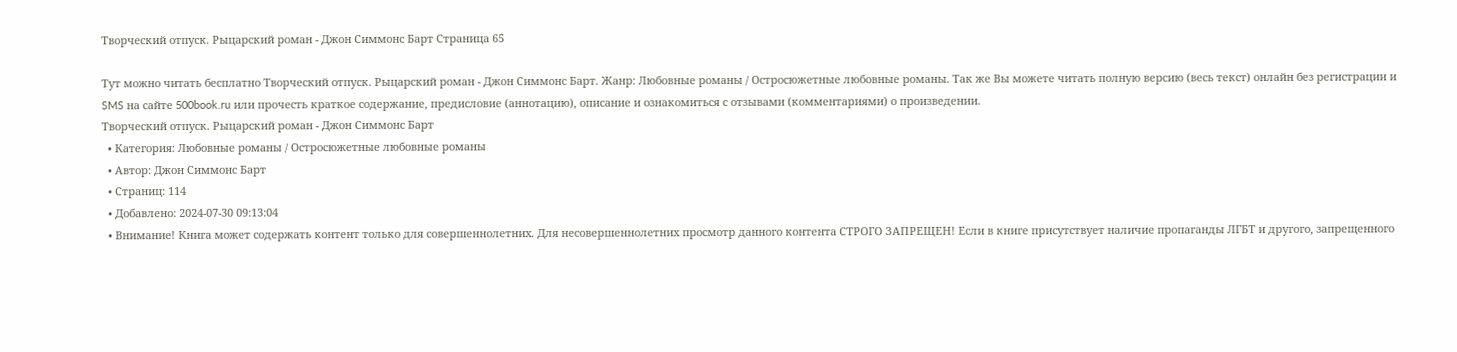Творческий отпуск. Рыцарский роман - Джон Симмонс Барт Страница 65

Тут можно читать бесплатно Творческий отпуск. Рыцарский роман - Джон Симмонс Барт. Жанр: Любовные романы / Остросюжетные любовные романы. Так же Вы можете читать полную версию (весь текст) онлайн без регистрации и SMS на сайте 500book.ru или прочесть краткое содержание, предисловие (аннотацию), описание и ознакомиться с отзывами (комментариями) о произведении.
Творческий отпуск. Рыцарский роман - Джон Симмонс Барт
  • Категория: Любовные романы / Остросюжетные любовные романы
  • Автор: Джон Симмонс Барт
  • Страниц: 114
  • Добавлено: 2024-07-30 09:13:04
  • Внимание! Книга может содержать контент только для совершеннолетних. Для несовершеннолетних просмотр данного контента СТРОГО ЗАПРЕЩЕН! Если в книге присутствует наличие пропаганды ЛГБТ и другого, запрещенного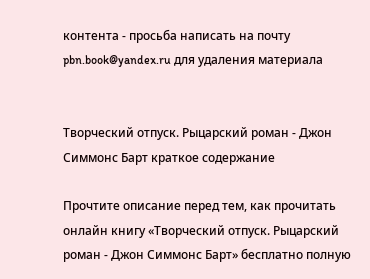контента - просьба написать на почту pbn.book@yandex.ru для удаления материала


Творческий отпуск. Рыцарский роман - Джон Симмонс Барт краткое содержание

Прочтите описание перед тем, как прочитать онлайн книгу «Творческий отпуск. Рыцарский роман - Джон Симмонс Барт» бесплатно полную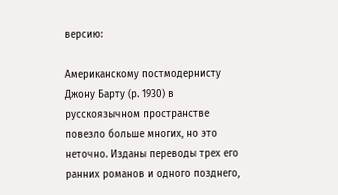версию:

Американскому постмодернисту Джону Барту (р. 1930) в русскоязычном пространстве повезло больше многих, но это неточно. Изданы переводы трех его ранних романов и одного позднего,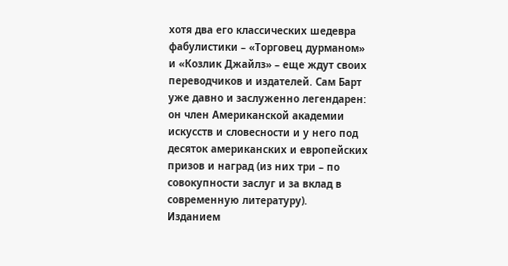хотя два его классических шедевра фабулистики – «Торговец дурманом» и «Козлик Джайлз» – еще ждут своих переводчиков и издателей. Сам Барт уже давно и заслуженно легендарен: он член Американской академии искусств и словесности и у него под десяток американских и европейских призов и наград (из них три – по совокупности заслуг и за вклад в современную литературу).
Изданием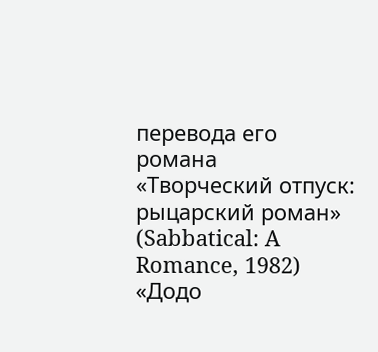перевода его романа «Творческий отпуск: рыцарский роман» (Sabbatical: A Romance, 1982) «Додо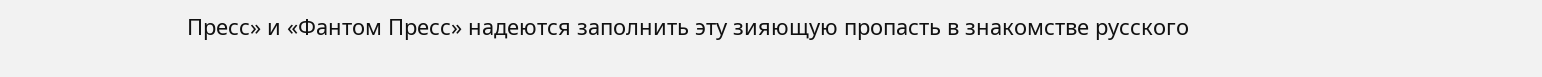Пресс» и «Фантом Пресс» надеются заполнить эту зияющую пропасть в знакомстве русского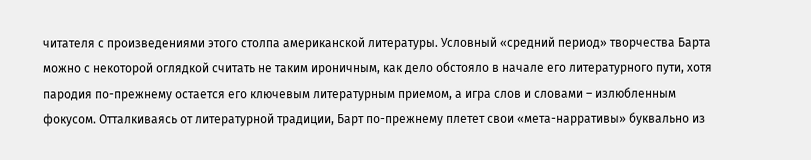читателя с произведениями этого столпа американской литературы. Условный «средний период» творчества Барта можно с некоторой оглядкой считать не таким ироничным, как дело обстояло в начале его литературного пути, хотя пародия по-прежнему остается его ключевым литературным приемом, а игра слов и словами – излюбленным фокусом. Отталкиваясь от литературной традиции, Барт по-прежнему плетет свои «мета-нарративы» буквально из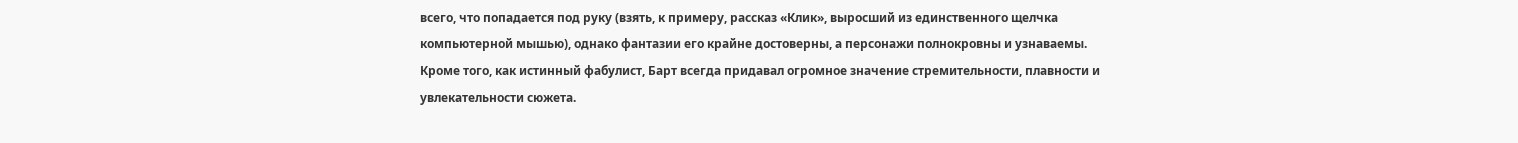всего, что попадается под руку (взять, к примеру, рассказ «Клик», выросший из единственного щелчка компьютерной мышью), однако фантазии его крайне достоверны, а персонажи полнокровны и узнаваемы. Кроме того, как истинный фабулист, Барт всегда придавал огромное значение стремительности, плавности и увлекательности сюжета.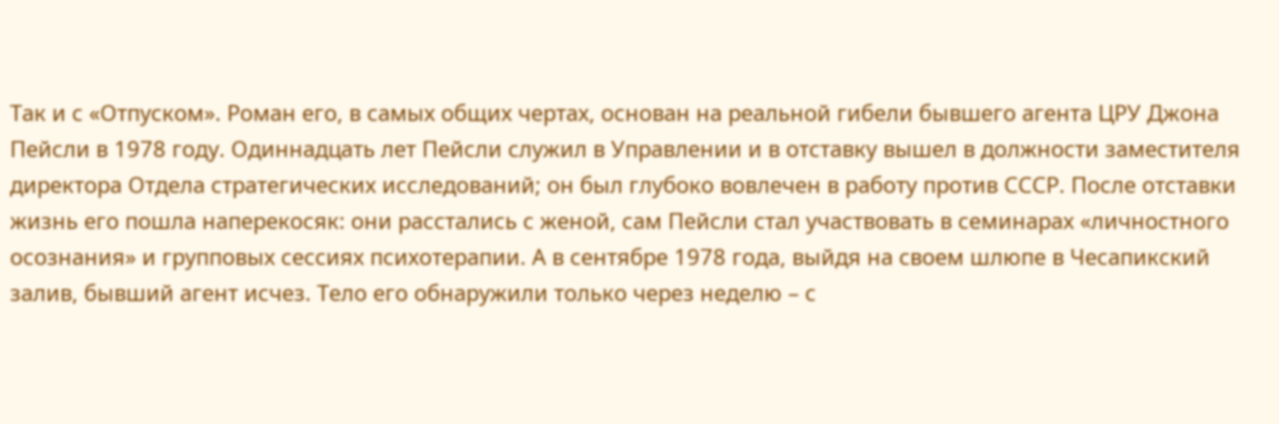Так и с «Отпуском». Роман его, в самых общих чертах, основан на реальной гибели бывшего агента ЦРУ Джона Пейсли в 1978 году. Одиннадцать лет Пейсли служил в Управлении и в отставку вышел в должности заместителя директора Отдела стратегических исследований; он был глубоко вовлечен в работу против СССР. После отставки жизнь его пошла наперекосяк: они расстались с женой, сам Пейсли стал участвовать в семинарах «личностного осознания» и групповых сессиях психотерапии. А в сентябре 1978 года, выйдя на своем шлюпе в Чесапикский залив, бывший агент исчез. Тело его обнаружили только через неделю – с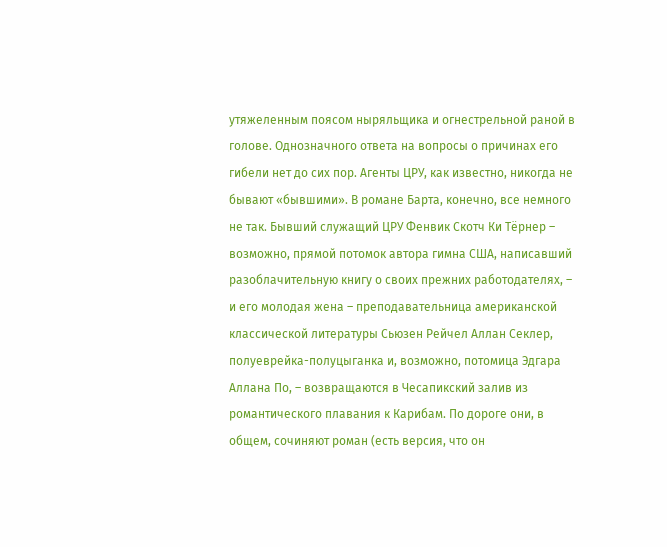утяжеленным поясом ныряльщика и огнестрельной раной в голове. Однозначного ответа на вопросы о причинах его гибели нет до сих пор. Агенты ЦРУ, как известно, никогда не бывают «бывшими». В романе Барта, конечно, все немного не так. Бывший служащий ЦРУ Фенвик Скотч Ки Тёрнер – возможно, прямой потомок автора гимна США, написавший разоблачительную книгу о своих прежних работодателях, – и его молодая жена – преподавательница американской классической литературы Сьюзен Рейчел Аллан Секлер, полуеврейка-полуцыганка и, возможно, потомица Эдгара Аллана По, – возвращаются в Чесапикский залив из романтического плавания к Карибам. По дороге они, в общем, сочиняют роман (есть версия, что он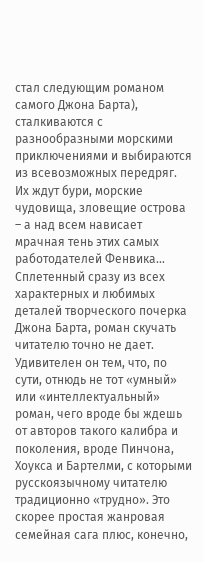стал следующим романом самого Джона Барта), сталкиваются с разнообразными морскими приключениями и выбираются из всевозможных передряг. Их ждут бури, морские чудовища, зловещие острова – а над всем нависает мрачная тень этих самых работодателей Фенвика…
Сплетенный сразу из всех характерных и любимых деталей творческого почерка Джона Барта, роман скучать читателю точно не дает. Удивителен он тем, что, по сути, отнюдь не тот «умный» или «интеллектуальный» роман, чего вроде бы ждешь от авторов такого калибра и поколения, вроде Пинчона, Хоукса и Бартелми, с которыми русскоязычному читателю традиционно «трудно». Это скорее простая жанровая семейная сага плюс, конечно,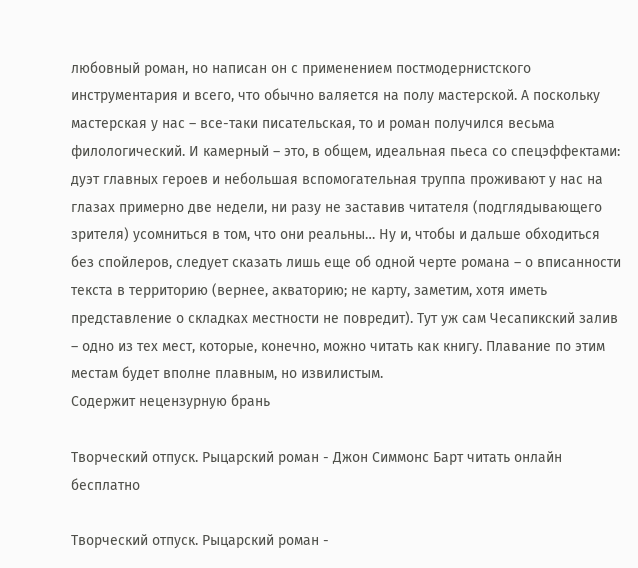любовный роман, но написан он с применением постмодернистского инструментария и всего, что обычно валяется на полу мастерской. А поскольку мастерская у нас – все-таки писательская, то и роман получился весьма филологический. И камерный – это, в общем, идеальная пьеса со спецэффектами: дуэт главных героев и небольшая вспомогательная труппа проживают у нас на глазах примерно две недели, ни разу не заставив читателя (подглядывающего зрителя) усомниться в том, что они реальны… Ну и, чтобы и дальше обходиться без спойлеров, следует сказать лишь еще об одной черте романа – о вписанности текста в территорию (вернее, акваторию; не карту, заметим, хотя иметь представление о складках местности не повредит). Тут уж сам Чесапикский залив – одно из тех мест, которые, конечно, можно читать как книгу. Плавание по этим местам будет вполне плавным, но извилистым.
Содержит нецензурную брань

Творческий отпуск. Рыцарский роман - Джон Симмонс Барт читать онлайн бесплатно

Творческий отпуск. Рыцарский роман -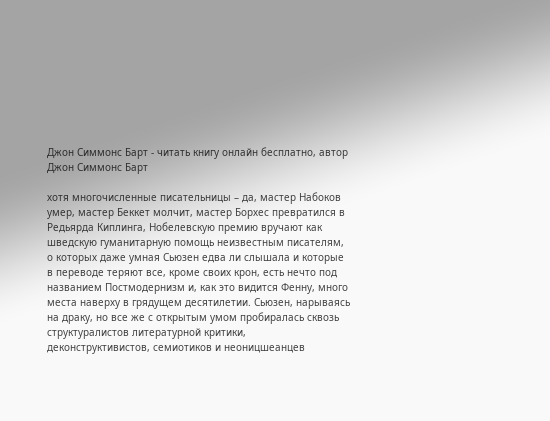Джон Симмонс Барт - читать книгу онлайн бесплатно, автор Джон Симмонс Барт

хотя многочисленные писательницы – да, мастер Набоков умер, мастер Беккет молчит, мастер Борхес превратился в Редьярда Киплинга, Нобелевскую премию вручают как шведскую гуманитарную помощь неизвестным писателям, о которых даже умная Сьюзен едва ли слышала и которые в переводе теряют все, кроме своих крон, есть нечто под названием Постмодернизм и, как это видится Фенну, много места наверху в грядущем десятилетии. Сьюзен, нарываясь на драку, но все же с открытым умом пробиралась сквозь структуралистов литературной критики, деконструктивистов, семиотиков и неоницшеанцев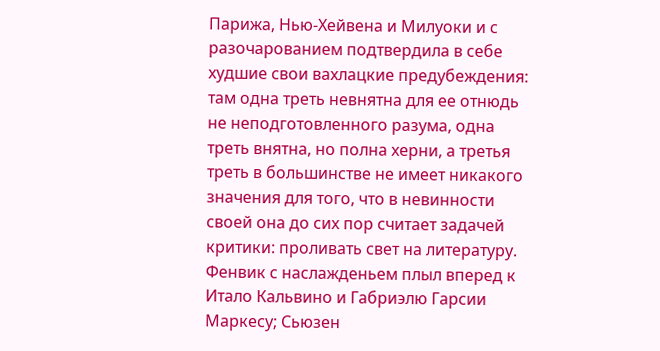Парижа, Нью-Хейвена и Милуоки и с разочарованием подтвердила в себе худшие свои вахлацкие предубеждения: там одна треть невнятна для ее отнюдь не неподготовленного разума, одна треть внятна, но полна херни, а третья треть в большинстве не имеет никакого значения для того, что в невинности своей она до сих пор считает задачей критики: проливать свет на литературу. Фенвик с наслажденьем плыл вперед к Итало Кальвино и Габриэлю Гарсии Маркесу; Сьюзен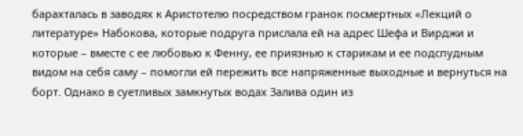барахталась в заводях к Аристотелю посредством гранок посмертных «Лекций о литературе» Набокова, которые подруга прислала ей на адрес Шефа и Вирджи и которые – вместе с ее любовью к Фенну, ее приязнью к старикам и ее подспудным видом на себя саму – помогли ей пережить все напряженные выходные и вернуться на борт. Однако в суетливых замкнутых водах Залива один из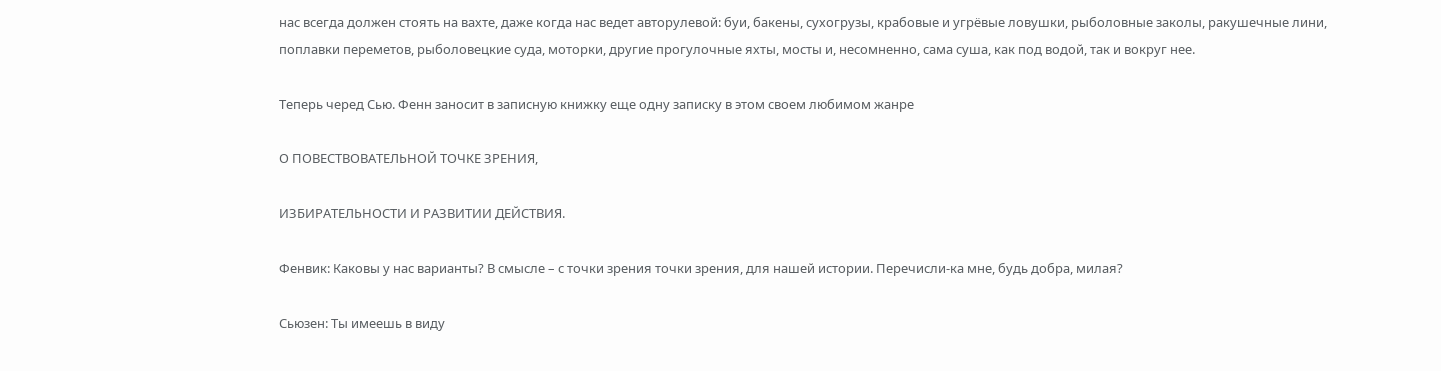нас всегда должен стоять на вахте, даже когда нас ведет авторулевой: буи, бакены, сухогрузы, крабовые и угрёвые ловушки, рыболовные заколы, ракушечные лини, поплавки переметов, рыболовецкие суда, моторки, другие прогулочные яхты, мосты и, несомненно, сама суша, как под водой, так и вокруг нее.

Теперь черед Сью. Фенн заносит в записную книжку еще одну записку в этом своем любимом жанре

О ПОВЕСТВОВАТЕЛЬНОЙ ТОЧКЕ ЗРЕНИЯ,

ИЗБИРАТЕЛЬНОСТИ И РАЗВИТИИ ДЕЙСТВИЯ.

Фенвик: Каковы у нас варианты? В смысле – с точки зрения точки зрения, для нашей истории. Перечисли-ка мне, будь добра, милая?

Сьюзен: Ты имеешь в виду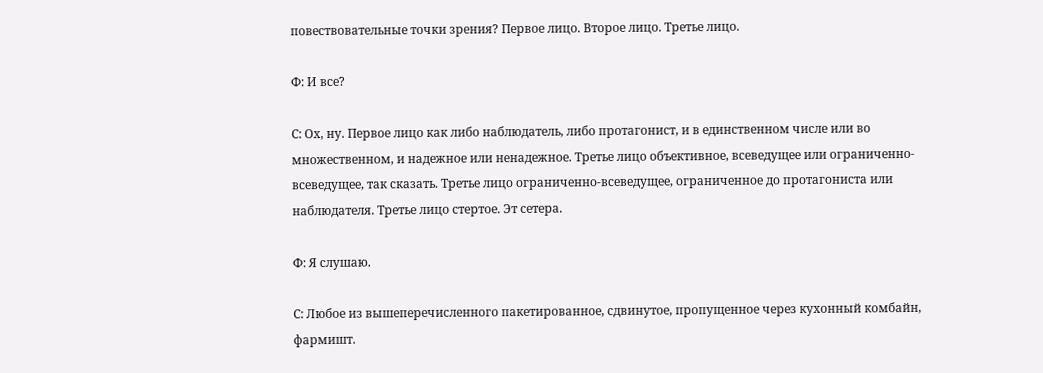повествовательные точки зрения? Первое лицо. Второе лицо. Третье лицо.

Ф: И все?

С: Ох, ну. Первое лицо как либо наблюдатель, либо протагонист, и в единственном числе или во множественном, и надежное или ненадежное. Третье лицо объективное, всеведущее или ограниченно-всеведущее, так сказать. Третье лицо ограниченно-всеведущее, ограниченное до протагониста или наблюдателя. Третье лицо стертое. Эт сетера.

Ф: Я слушаю.

С: Любое из вышеперечисленного пакетированное, сдвинутое, пропущенное через кухонный комбайн, фармишт.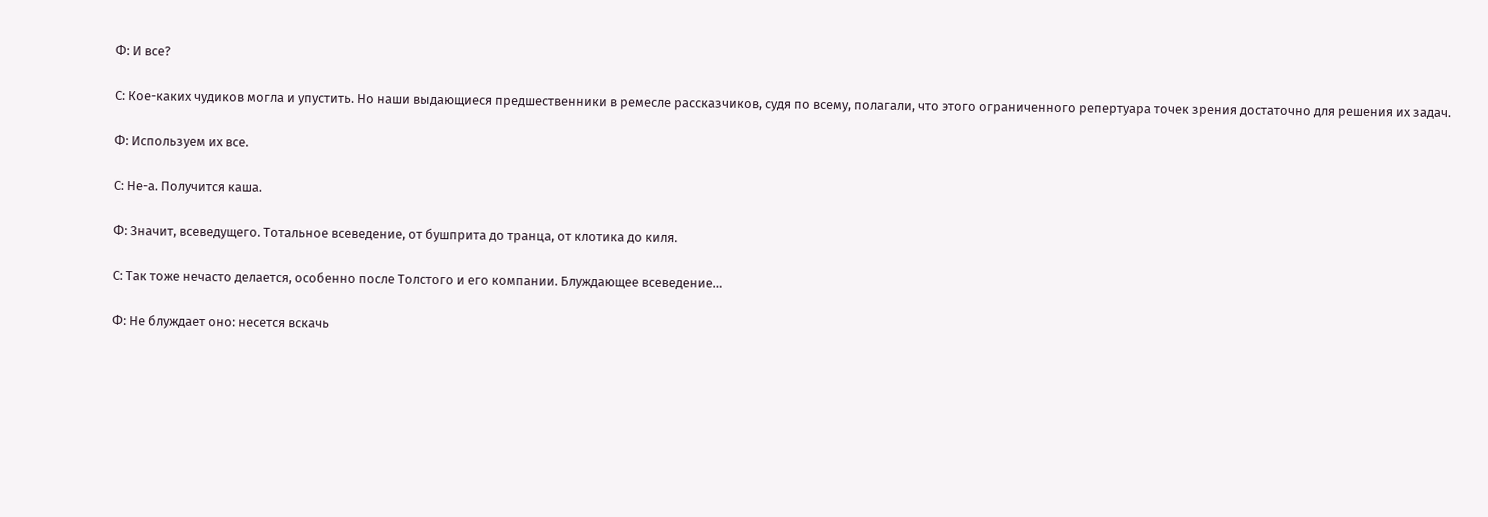Ф: И все?

С: Кое-каких чудиков могла и упустить. Но наши выдающиеся предшественники в ремесле рассказчиков, судя по всему, полагали, что этого ограниченного репертуара точек зрения достаточно для решения их задач.

Ф: Используем их все.

С: Не-а. Получится каша.

Ф: Значит, всеведущего. Тотальное всеведение, от бушприта до транца, от клотика до киля.

С: Так тоже нечасто делается, особенно после Толстого и его компании. Блуждающее всеведение…

Ф: Не блуждает оно: несется вскачь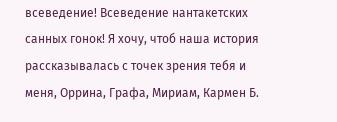всеведение! Всеведение нантакетских санных гонок! Я хочу, чтоб наша история рассказывалась с точек зрения тебя и меня, Оррина, Графа, Мириам, Кармен Б.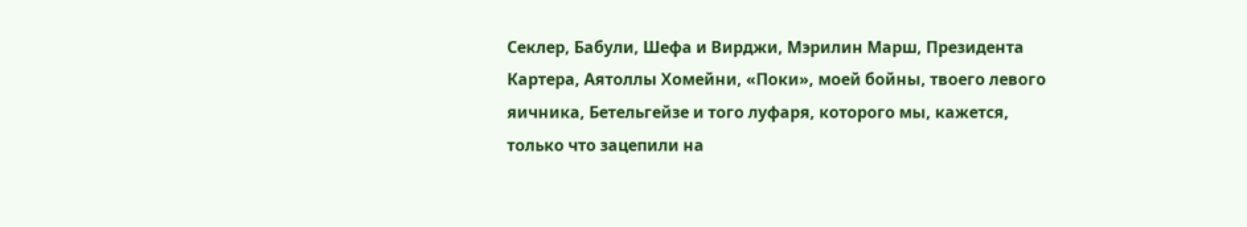Секлер, Бабули, Шефа и Вирджи, Мэрилин Марш, Президента Картера, Аятоллы Хомейни, «Поки», моей бойны, твоего левого яичника, Бетельгейзе и того луфаря, которого мы, кажется, только что зацепили на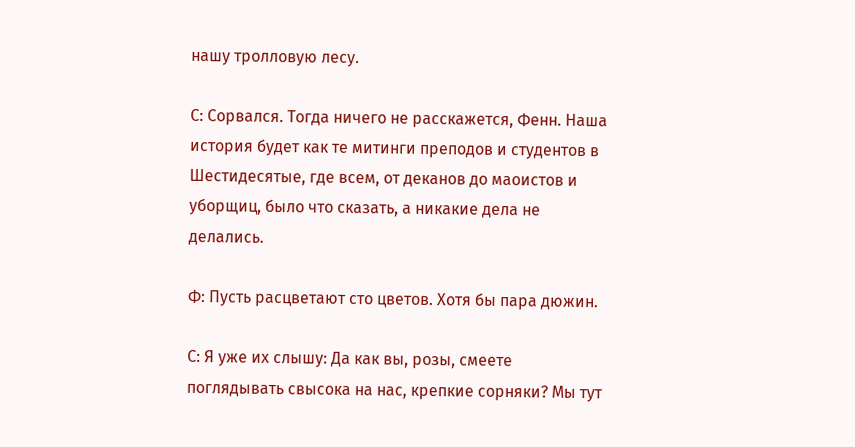нашу тролловую лесу.

С: Сорвался. Тогда ничего не расскажется, Фенн. Наша история будет как те митинги преподов и студентов в Шестидесятые, где всем, от деканов до маоистов и уборщиц, было что сказать, а никакие дела не делались.

Ф: Пусть расцветают сто цветов. Хотя бы пара дюжин.

С: Я уже их слышу: Да как вы, розы, смеете поглядывать свысока на нас, крепкие сорняки? Мы тут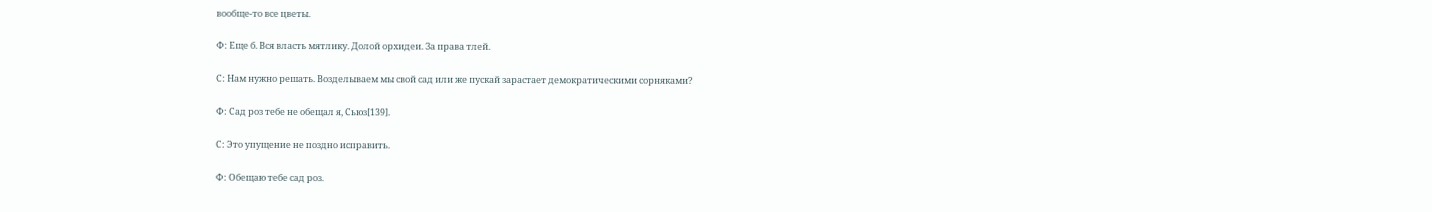вообще-то все цветы.

Ф: Еще б. Вся власть мятлику. Долой орхидеи. За права тлей.

С: Нам нужно решать. Возделываем мы свой сад или же пускай зарастает демократическими сорняками?

Ф: Сад роз тебе не обещал я, Сьюз[139].

С: Это упущение не поздно исправить.

Ф: Обещаю тебе сад роз.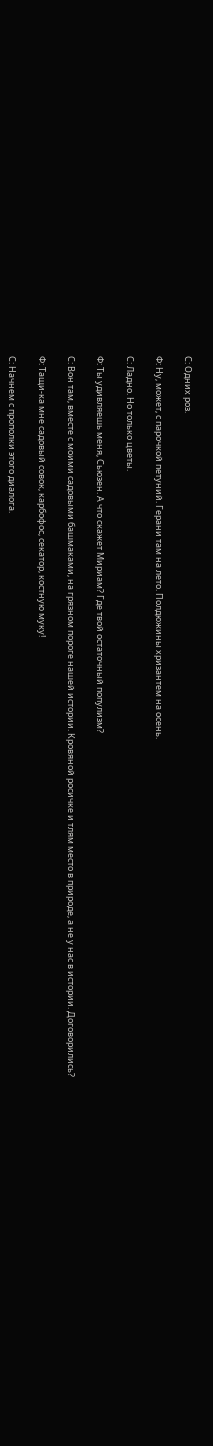С: Одних роз.

Ф: Ну, может, с парочкой петуний. Герани там на лето. Полдюжины хризантем на осень.

С: Ладно. Но только цветы.

Ф: Ты удивляешь меня, Сьюзен. А что скажет Мириам? Где твой остаточный популизм?

С: Вон там, вместе с моими садовыми башмаками, на грязном пороге нашей истории. Кровяной росичке и тлям место в природе, а не у нас в истории. Договорились?

Ф: Тащи-ка мне садовый совок, карбофос, секатор, костную муку!

С: Начнем с прополки этого диалога.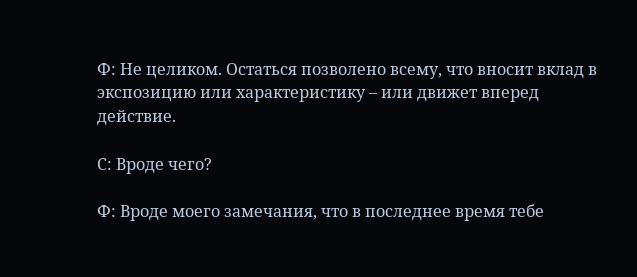Ф: Не целиком. Остаться позволено всему, что вносит вклад в экспозицию или характеристику – или движет вперед действие.

С: Вроде чего?

Ф: Вроде моего замечания, что в последнее время тебе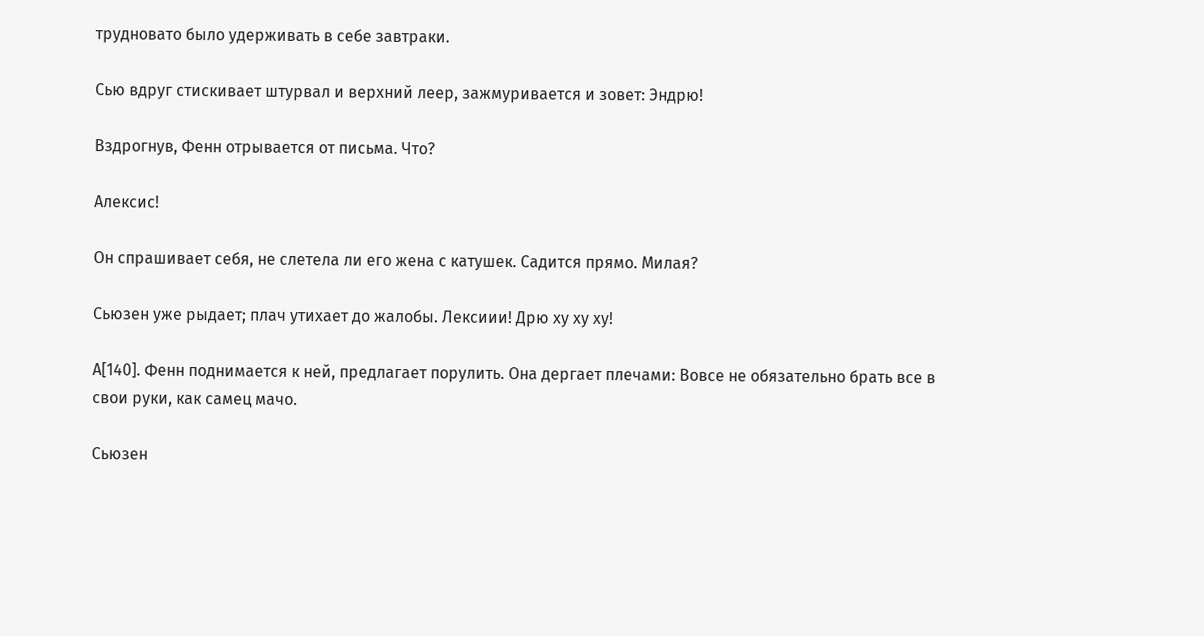трудновато было удерживать в себе завтраки.

Сью вдруг стискивает штурвал и верхний леер, зажмуривается и зовет: Эндрю!

Вздрогнув, Фенн отрывается от письма. Что?

Алексис!

Он спрашивает себя, не слетела ли его жена с катушек. Садится прямо. Милая?

Сьюзен уже рыдает; плач утихает до жалобы. Лексиии! Дрю ху ху ху!

А[140]. Фенн поднимается к ней, предлагает порулить. Она дергает плечами: Вовсе не обязательно брать все в свои руки, как самец мачо.

Сьюзен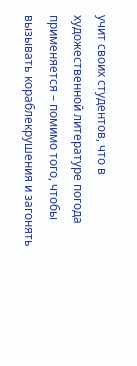учит своих студентов, что в художественной литературе погода применяется – помимо того, чтобы вызывать кораблекрушения и загонять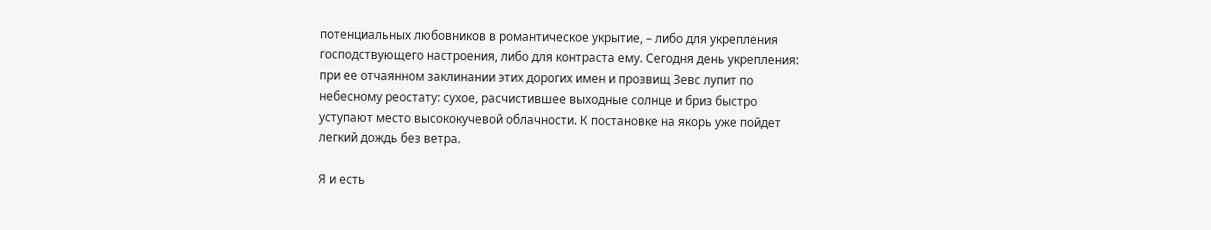потенциальных любовников в романтическое укрытие, – либо для укрепления господствующего настроения, либо для контраста ему. Сегодня день укрепления: при ее отчаянном заклинании этих дорогих имен и прозвищ Зевс лупит по небесному реостату: сухое, расчистившее выходные солнце и бриз быстро уступают место высококучевой облачности. К постановке на якорь уже пойдет легкий дождь без ветра.

Я и есть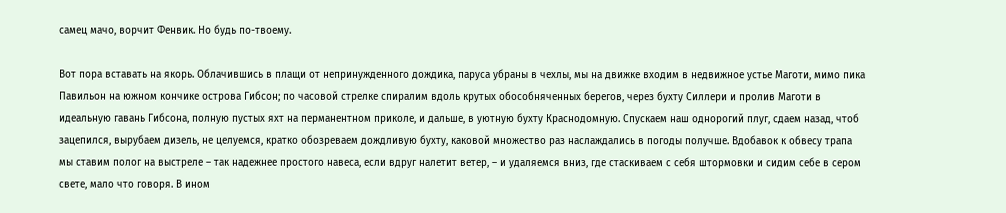самец мачо, ворчит Фенвик. Но будь по-твоему.

Вот пора вставать на якорь. Облачившись в плащи от непринужденного дождика, паруса убраны в чехлы, мы на движке входим в недвижное устье Маготи, мимо пика Павильон на южном кончике острова Гибсон; по часовой стрелке спиралим вдоль крутых обособняченных берегов, через бухту Силлери и пролив Маготи в идеальную гавань Гибсона, полную пустых яхт на перманентном приколе, и дальше, в уютную бухту Краснодомную. Спускаем наш однорогий плуг, сдаем назад, чтоб зацепился, вырубаем дизель, не целуемся, кратко обозреваем дождливую бухту, каковой множество раз наслаждались в погоды получше. Вдобавок к обвесу трапа мы ставим полог на выстреле – так надежнее простого навеса, если вдруг налетит ветер, – и удаляемся вниз, где стаскиваем с себя штормовки и сидим себе в сером свете, мало что говоря. В ином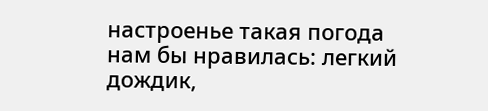настроенье такая погода нам бы нравилась: легкий дождик,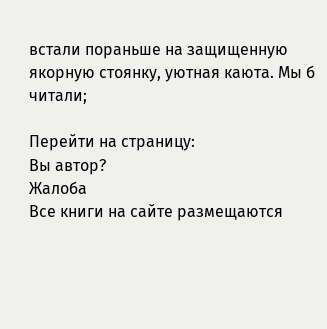встали пораньше на защищенную якорную стоянку, уютная каюта. Мы б читали;

Перейти на страницу:
Вы автор?
Жалоба
Все книги на сайте размещаются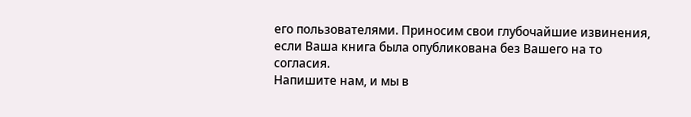его пользователями. Приносим свои глубочайшие извинения, если Ваша книга была опубликована без Вашего на то согласия.
Напишите нам, и мы в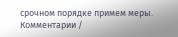срочном порядке примем меры.
Комментарии /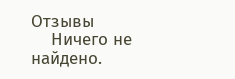Отзывы
    Ничего не найдено.